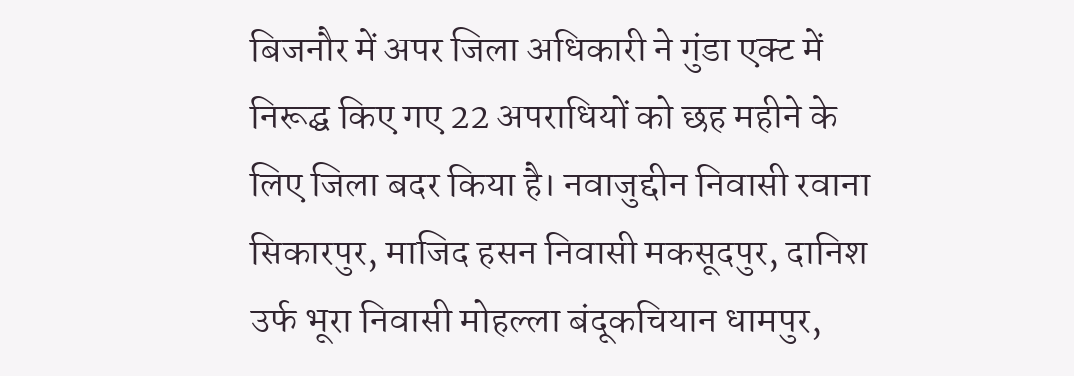बिजनौर में अपर जिला अधिकारी ने गुंडा एक्ट में निरूद्घ किए गए 22 अपराधियों को छह महीने के लिए जिला बदर किया है। नवाजुद्दीन निवासी रवाना सिकारपुर, माजिद हसन निवासी मकसूदपुर, दानिश उर्फ भूरा निवासी मोहल्ला बंदूकचियान धामपुर,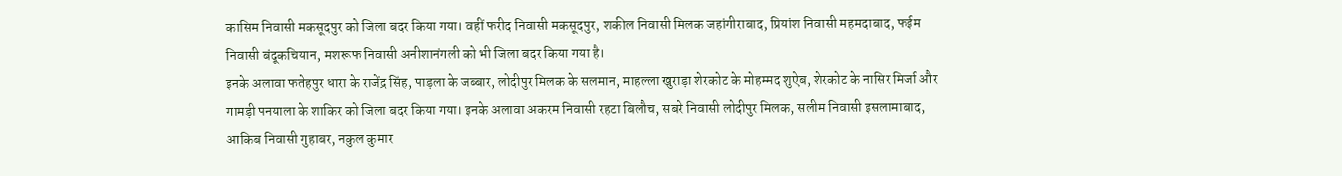कासिम निवासी मकसूदपुर को जिला बदर किया गया। वहीं फरीद निवासी मकसूदपुर, शकील निवासी मिलक जहांगीराबाद, प्रियांश निवासी महमदाबाद, फईम निवासी बंदूकचियान, मशरूफ निवासी अनीशानंगली को भी जिला बदर किया गया है।
इनके अलावा फतेहपुर धारा के राजेंद्र सिंह, पाड़ला के जब्बार, लोदीपुर मिलक के सलमान, माहल्ला खुराड़ा शेरकोट के मोहम्मद शुऐब, शेरकोट के नासिर मिर्जा और गामड़ी पनयाला के शाकिर को जिला बदर किया गया। इनके अलावा अकरम निवासी रहटा बिलौच, सबरे निवासी लोदीपुर मिलक, सलीम निवासी इसलामाबाद, आकिब निवासी गुहाबर, नकुल कुमार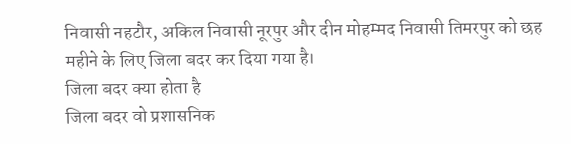निवासी नहटौर, अकिल निवासी नूरपुर और दीन मोहम्मद निवासी तिमरपुर को छह महीने के लिए जिला बदर कर दिया गया है।
जिला बदर क्या होता है
जिला बदर वो प्रशासनिक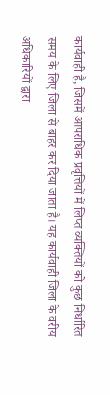कार्यवाही है, जिसमें आपराधिक प्रवृत्तियों में लिप्त व्यक्तियों को कुछ निर्धारित समय के लिए जिला से बाहर कर दिया जाता है। यह कार्यवाही जिला के वरीय अधिकारियों द्वारा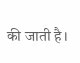की जाती है।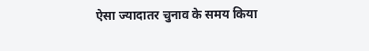ऐसा ज्यादातर चुनाव के समय किया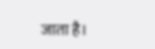जाता है।